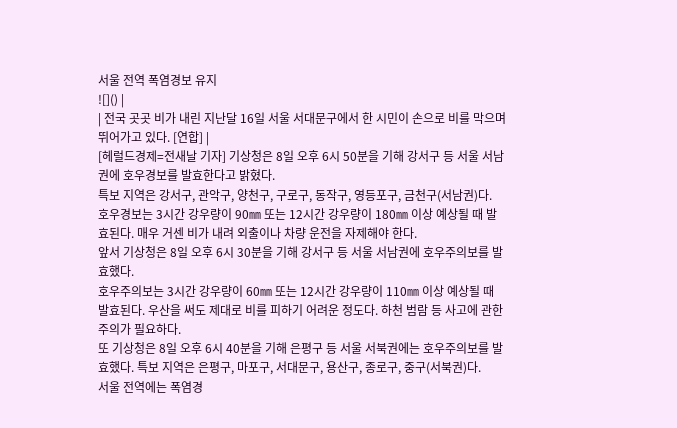서울 전역 폭염경보 유지
![]() |
| 전국 곳곳 비가 내린 지난달 16일 서울 서대문구에서 한 시민이 손으로 비를 막으며 뛰어가고 있다. [연합] |
[헤럴드경제=전새날 기자] 기상청은 8일 오후 6시 50분을 기해 강서구 등 서울 서남권에 호우경보를 발효한다고 밝혔다.
특보 지역은 강서구, 관악구, 양천구, 구로구, 동작구, 영등포구, 금천구(서남권)다.
호우경보는 3시간 강우량이 90㎜ 또는 12시간 강우량이 180㎜ 이상 예상될 때 발효된다. 매우 거센 비가 내려 외출이나 차량 운전을 자제해야 한다.
앞서 기상청은 8일 오후 6시 30분을 기해 강서구 등 서울 서남권에 호우주의보를 발효했다.
호우주의보는 3시간 강우량이 60㎜ 또는 12시간 강우량이 110㎜ 이상 예상될 때 발효된다. 우산을 써도 제대로 비를 피하기 어려운 정도다. 하천 범람 등 사고에 관한 주의가 필요하다.
또 기상청은 8일 오후 6시 40분을 기해 은평구 등 서울 서북권에는 호우주의보를 발효했다. 특보 지역은 은평구, 마포구, 서대문구, 용산구, 종로구, 중구(서북권)다.
서울 전역에는 폭염경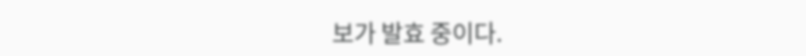보가 발효 중이다.